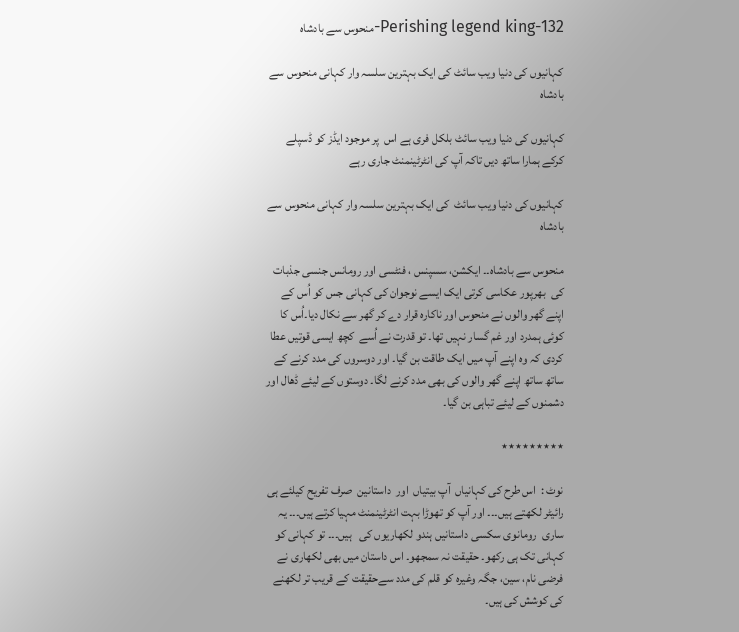Perishing legend king-132-منحوس سے بادشاہ

کہانیوں کی دنیا ویب سائٹ کی ایک بہترین سلسہ وار کہانی منحوس سے بادشاہ

کہانیوں کی دنیا ویب سائٹ بلکل فری ہے اس  پر موجود ایڈز کو ڈسپلے کرکے ہمارا ساتھ دیں تاکہ آپ کی انٹرٹینمنٹ جاری رہے

کہانیوں کی دنیا ویب سائٹ  کی ایک بہترین سلسہ وار کہانی منحوس سے بادشاہ

منحوس سے بادشاہ۔۔ ایکشن، سسپنس ، فنٹسی اور رومانس جنسی جذبات کی  بھرپور عکاسی کرتی ایک ایسے نوجوان کی کہانی جس کو اُس کے اپنے گھر والوں نے منحوس اور ناکارہ قرار دے کر گھر سے نکال دیا۔اُس کا کوئی ہمدرد اور غم گسار نہیں تھا۔ تو قدرت نے اُسے  کچھ ایسی قوتیں عطا کردی کہ وہ اپنے آپ میں ایک طاقت بن گیا۔ اور دوسروں کی مدد کرنے کے ساتھ ساتھ اپنے گھر والوں کی بھی مدد کرنے لگا۔ دوستوں کے لیئے ڈھال اور دشمنوں کے لیئے تباہی بن گیا۔

٭٭٭٭٭٭٭٭٭

نوٹ :  اس طرح کی کہانیاں  آپ بیتیاں  اور  داستانین  صرف تفریح کیلئے ہی رائیٹر لکھتے ہیں۔۔۔ اور آپ کو تھوڑا بہت انٹرٹینمنٹ مہیا کرتے ہیں۔۔۔ یہ  ساری  رومانوی سکسی داستانیں ہندو لکھاریوں کی   ہیں۔۔۔ تو کہانی کو کہانی تک ہی رکھو۔ حقیقت نہ سمجھو۔ اس داستان میں بھی لکھاری نے فرضی نام، سین، جگہ وغیرہ کو قلم کی مدد سےحقیقت کے قریب تر لکھنے کی کوشش کی ہیں۔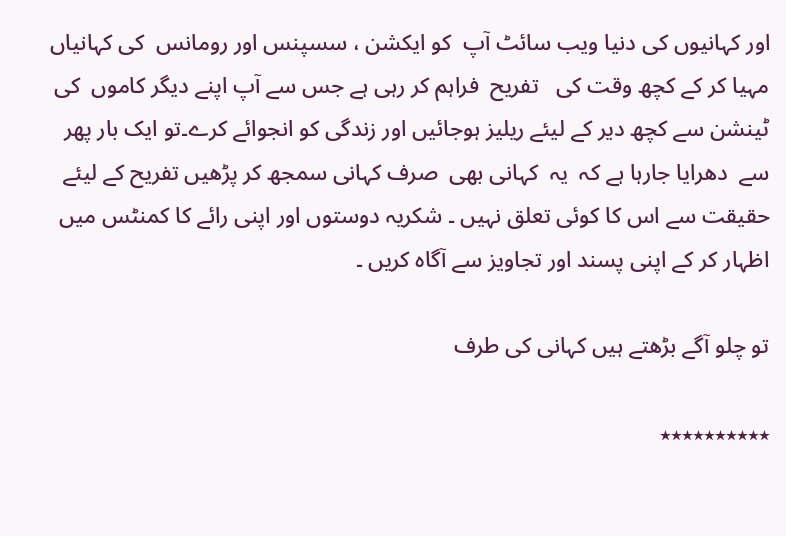اور کہانیوں کی دنیا ویب سائٹ آپ  کو ایکشن ، سسپنس اور رومانس  کی کہانیاں مہیا کر کے کچھ وقت کی   تفریح  فراہم کر رہی ہے جس سے آپ اپنے دیگر کاموں  کی ٹینشن سے کچھ دیر کے لیئے ریلیز ہوجائیں اور زندگی کو انجوائے کرے۔تو ایک بار پھر سے  دھرایا جارہا ہے کہ  یہ  کہانی بھی  صرف کہانی سمجھ کر پڑھیں تفریح کے لیئے حقیقت سے اس کا کوئی تعلق نہیں ۔ شکریہ دوستوں اور اپنی رائے کا کمنٹس میں اظہار کر کے اپنی پسند اور تجاویز سے آگاہ کریں ۔

تو چلو آگے بڑھتے ہیں کہانی کی طرف

٭٭٭٭٭٭٭٭٭٭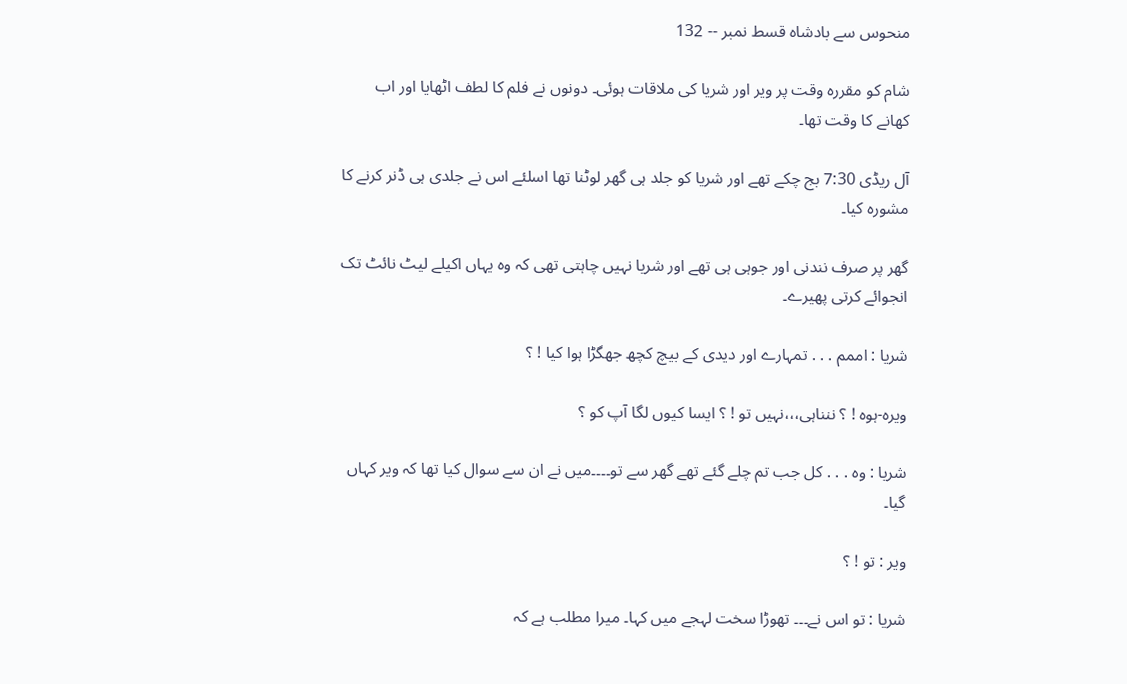منحوس سے بادشاہ قسط نمبر -- 132

شام کو مقررہ وقت پر ویر اور شریا کی ملاقات ہوئی۔ دونوں نے فلم کا لطف اٹھایا اور اب کھانے کا وقت تھا۔

آل ریڈی 7:30 بج چکے تھے اور شریا کو جلد ہی گھر لوٹنا تھا اسلئے اس نے جلدی ہی ڈنر کرنے کا مشورہ کیا۔

گھر پر صرف نندنی اور جوہی ہی تھے اور شریا نہیں چاہتی تھی کہ وہ یہاں اکیلے لیٹ نائٹ تک انجوائے کرتی پھیرے۔

شریا : اممم . . . تمہارے اور دیدی كے بیچ کچھ جھگڑا ہوا کیا ! ؟

ویرہ-ہوہ ! ؟ ننناہی،،،نہیں تو ! ؟ ایسا کیوں لگا آپ کو ؟

شریا : وہ . . . کل جب تم چلے گئے تھے گھر سے تو۔۔۔۔میں نے ان سے سوال کیا تھا کہ ویر کہاں گیا۔

ویر : تو ! ؟

شریا : تو اس نے۔۔۔ تھوڑا سخت لہجے میں کہا۔ میرا مطلب ہے کہ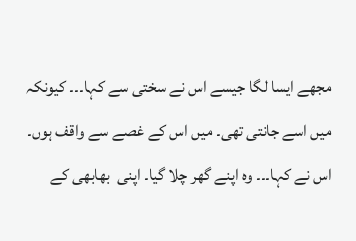مجھے ایسا لگا جیسے اس نے سختی سے کہا۔۔۔ کیونکہ میں اسے جانتی تھی۔ میں اس کے غصے سے واقف ہوں۔ اس نے کہا۔۔۔ وہ اپنے گھر چلا گیا۔ اپنی  بھابھی کے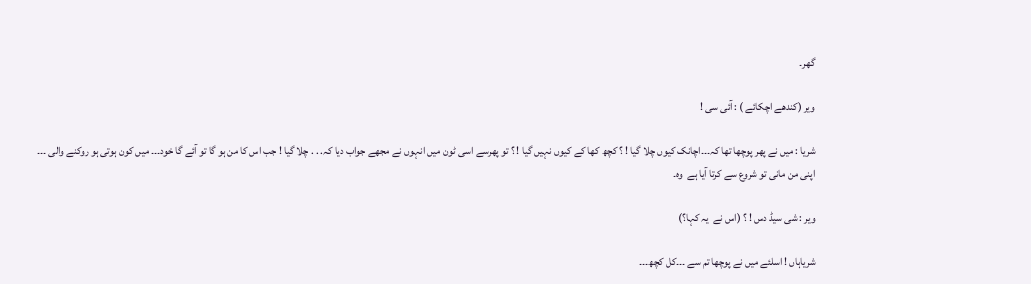گھر۔

ویر (کندھے اچکائے ) : آئی سی !

شریا : میں نے پھر پوچھا تھا کہ۔۔۔اچانک کیوں چلا گیا ! ؟ کچھ کھا كے کیوں نہیں گیا ! ؟ تو پھرسے اسی ٹون میں انہوں نے مجھے جواب دیا کہ. . . چلا گیا ! جب اس کا من ہو گا تو آئے گا خود۔۔۔ میں کون ہوتی ہو روکنے والی ۔۔۔ اپنی من مانی تو شروع سے کرتا آیا ہے  وہ۔

ویر : شی سیڈ دس ! ؟ (اس نے  یہ کہا؟)

شریاہاں ! اسلئے میں نے پوچھا تم سے ۔۔۔کل کچھ۔۔۔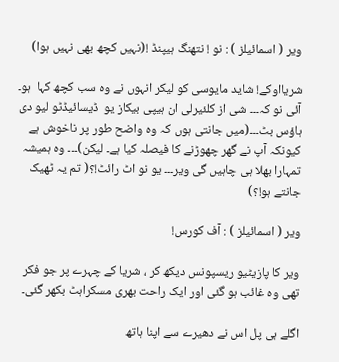ویر ( اسمائیلز ) : نو ! نتھنگ ہیپنڈ !(نہیں کچھ بھی نہیں ہوا)

شریااوکے! شاید مایوسی کو لیکر انہوں نے وہ سب کچھ کہا  ہو۔ آئی نو کہ۔۔۔ شی از کلئیرلی ان ہیپی بیکاز یو  ڈیسائیڈٹو لیو دی ہاؤس بٹ۔۔۔(میں جانتی ہوں کہ وہ واضح طور پر ناخوش ہے کیونکہ آپ نے گھر چھوڑنے کا فیصلہ کیا ہے۔ لیکن)۔۔۔ وہ ہمیشہ تمہارا بھلا ہی چاہیں گی ویر۔۔۔ یو نو اٹ رائٹ!؟( تم یہ ٹھیک جانتے ہو!؟)

ویر ( اسمائیلز ) : آف کورس!

ویر کا پازیٹیو ریسپونس دیکھ کر ، شریا كے چہرے پر جو فکر تھی وہ غائب ہو گئی اور ایک راحت بھری مسکراہٹ بکھر گئی۔

اگلے ہی پل اس نے دھیرے سے اپنا ہاتھ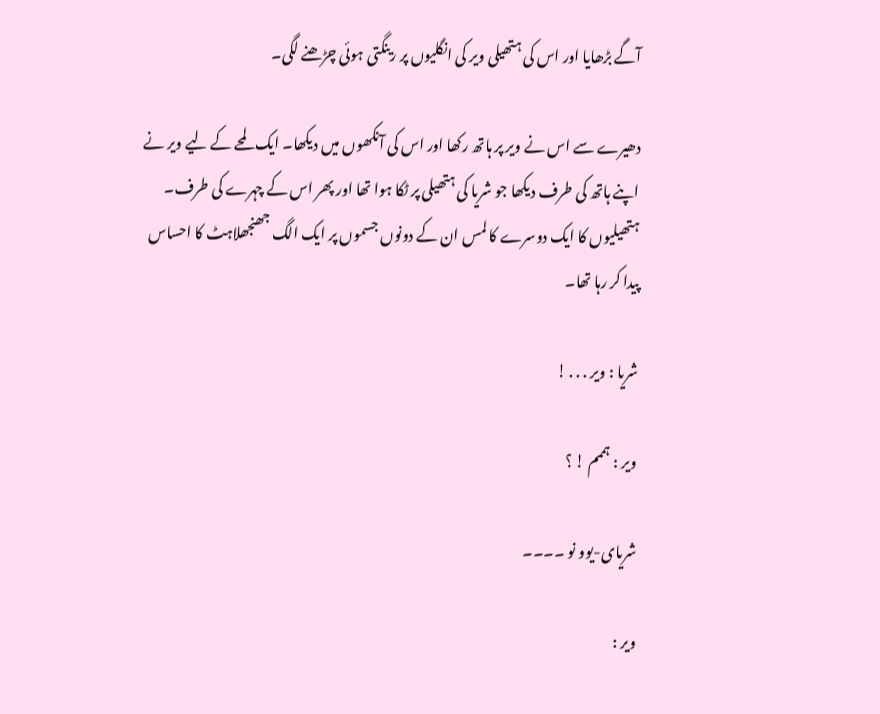آگے بڑھایا اور اس کی ہتھیلی ویر کی انگلیوں پر رینگتی ہوئی چڑھنے لگی۔

دھیرے سے اس نے ویر پر ہاتھ رکھا اور اس کی آنکھوں میں دیکھا۔ ایک لمحے کے لیے ویر نے اپنے ہاتھ کی طرف دیکھا جو شریا کی ہتھیلی پر ٹکا ہوا تھا اور پھر اس کے چہرے کی طرف۔ ہتھیلیوں کا ایک دوسرے کا لمس ان کے دونوں جسموں پر ایک الگ جھنجھلاہٹ کا احساس پیدا کر رہا تھا۔

شریا : ویر . . . !

ویر : ہممم ! ؟

شریای-یوو نو ۔۔۔۔

ویر :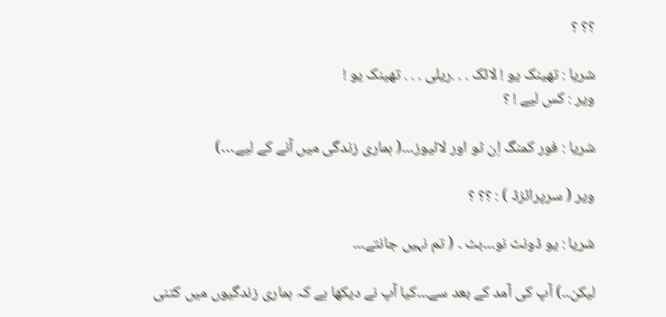؟؟ ؟

شریا : تھینک یو ! لائک . . .ریلی . . . تھینک یو !
ویر : کس لیے ! ؟

شریا : فور کمنگ اِن ٹو اور لائیوز۔۔۔( ہماری زندگی میں آنے کے لیے…)

ویر ( سرپرائزڈ ) : ؟؟ ؟

شریا : یو ڈونٹ نو۔۔۔بٹ ۔ ( تم نہیں جانتے۔۔۔

لیکن۔۔) آپ کی آمد کے بعد سے۔۔۔کیا آپ نے دیکھا ہے کہ ہماری زندگیوں میں کتنی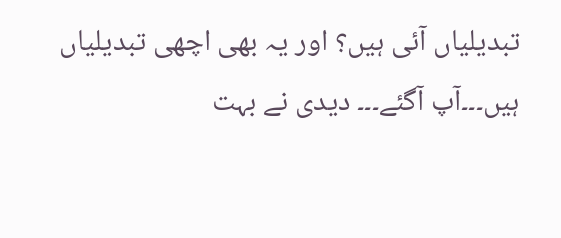تبدیلیاں آئی ہیں؟ اور یہ بھی اچھی تبدیلیاں ہیں۔۔۔آپ آگئے۔۔۔ دیدی نے بہت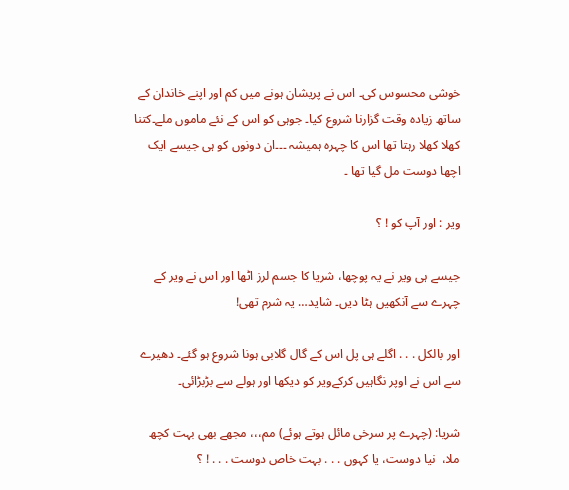خوشی محسوس کی۔ اس نے پریشان ہونے میں کم اور اپنے خاندان کے ساتھ زیادہ وقت گزارنا شروع کیا۔ جوہی کو اس کے نئے ماموں ملے۔کتنا کھلا کھلا رہتا تھا اس کا چہرہ ہمیشہ ۔۔۔ان دونوں کو ہی جیسے ایک اچھا دوست مل گیا تھا ۔

ویر : اور آپ کو ! ؟

جیسے ہی ویر نے یہ پوچھا، شریا کا جسم لرز اٹھا اور اس نے ویر کے چہرے سے آنکھیں ہٹا دیں۔ شاید… یہ شرم تھی!

اور بالکل . . . اگلے ہی پل اس کے گال گلابی ہونا شروع ہو گئے۔ دھیرے سے اس نے اوپر نگاہیں کرکےویر کو دیکھا اور ہولے سے بڑبڑائی۔

شریا: (چہرے پر سرخی مائل ہوتے ہوئے) مم،،، مجھے بھی بہت کچھ ملا،  نیا دوست، یا کہوں . . . بہت خاص دوست . . . ! ؟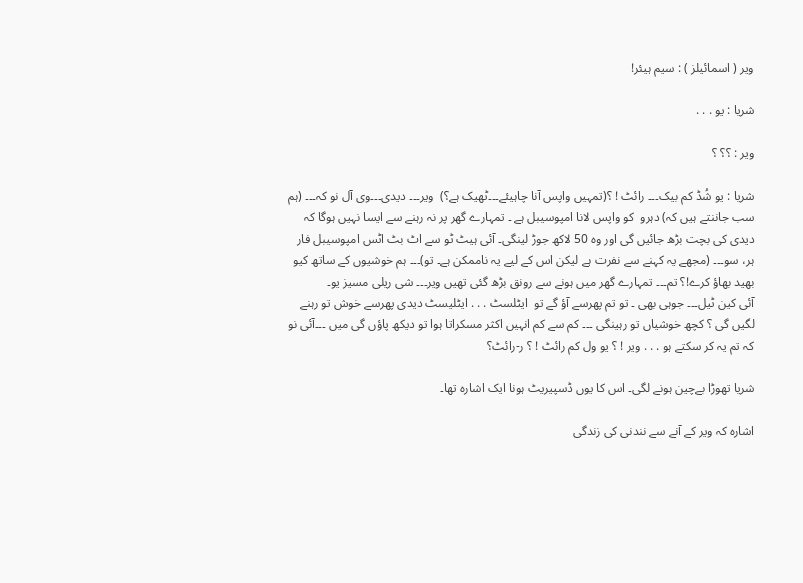ویر ( اسمائیلز ) : سیم ہیئر!

شریا : یو . . .

ویر : ؟؟ ؟

شریا : یو شُڈ کم بیک۔۔۔ رائٹ ! ؟(تمہیں واپس آنا چاہیئے۔۔۔ٹھیک ہے؟)  ویر۔۔۔ دیدی۔۔۔وی آل نو کہ۔۔۔ (ہم سب جاننتے ہیں کہ) دہرو  کو واپس لانا امپوسیبل ہے ۔ تمہارے گھر پر نہ رہنے سے ایسا نہیں ہوگا کہ دیدی کی بچت بڑھ جائیں گی اور وہ 50 لاکھ جوڑ لینگی۔ آئی ہیٹ ٹو سے اٹ بٹ اٹس امپوسیبل فار  ہر، سو۔۔۔ (مجھے یہ کہنے سے نفرت ہے لیکن اس کے لیے یہ ناممکن ہے۔ تو)۔۔۔ ہم خوشیوں کے ساتھ کیو بھید بھاؤ کرے!؟ تم۔۔۔ تمہارے گھر میں ہونے سے رونق بڑھ گئی تھیں ویر۔۔۔ شی ریلی مسیز یو۔
آئی کین ٹیل۔۔۔ جوہی بھی ۔ تو تم پھرسے آؤ گے تو  ایٹلسٹ . . . ایٹلیسٹ دیدی پھرسے خوش تو رہنے لگیں گی ؟ کچھ خوشیاں تو رہینگی ۔۔۔ کم سے کم انہیں اکثر مسکراتا ہوا تو دیکھ پاؤں گی میں ۔۔۔آئی نو کہ تم یہ کر سکتے ہو . . . ویر ! ؟ یو ول کم رائٹ ! ؟ ر-رائٹ؟

شریا تھوڑا بےچین ہونے لگی۔ اس کا یوں ڈسپیریٹ ہونا ایک اشارہ تھا۔

اشارہ کہ ویر كے آنے سے نندنی کی زندگی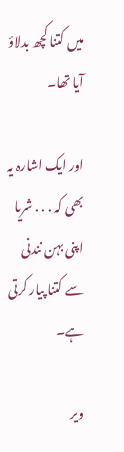میں کتنا کچھ بدلاؤ آیا تھا۔

اور ایک اشارہ یہ بھی کہ . . . شریا اپنی بہن نندنی سے کتنا پیار کرتی ہے۔

ویر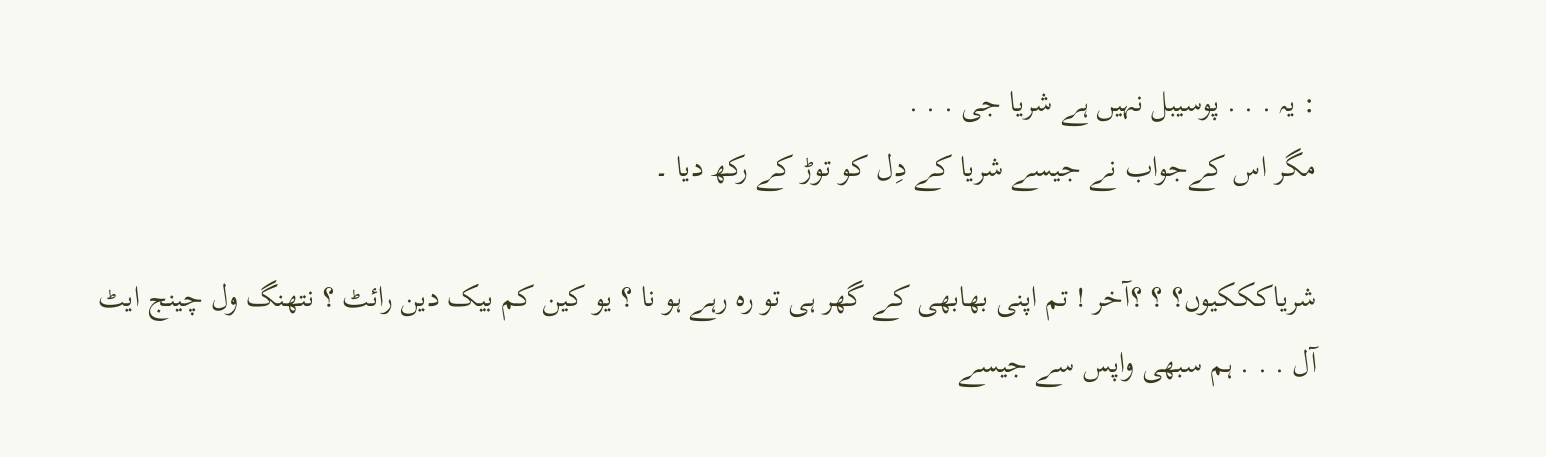: یہ . . . پوسیبل نہیں ہے شریا جی . . .
مگر اس کےجواب نے جیسے شریا كے دِل کو توڑ كے رکھ دیا ۔

شریاکککیوں؟ ؟ ؟آخر ! تم اپنی بھابھی كے گھر ہی تو رہ رہے ہو نا ؟ یو کین کم بیک دین رائٹ ؟ نتھنگ ول چینج ایٹ آل . . . ہم سبھی واپس سے جیسے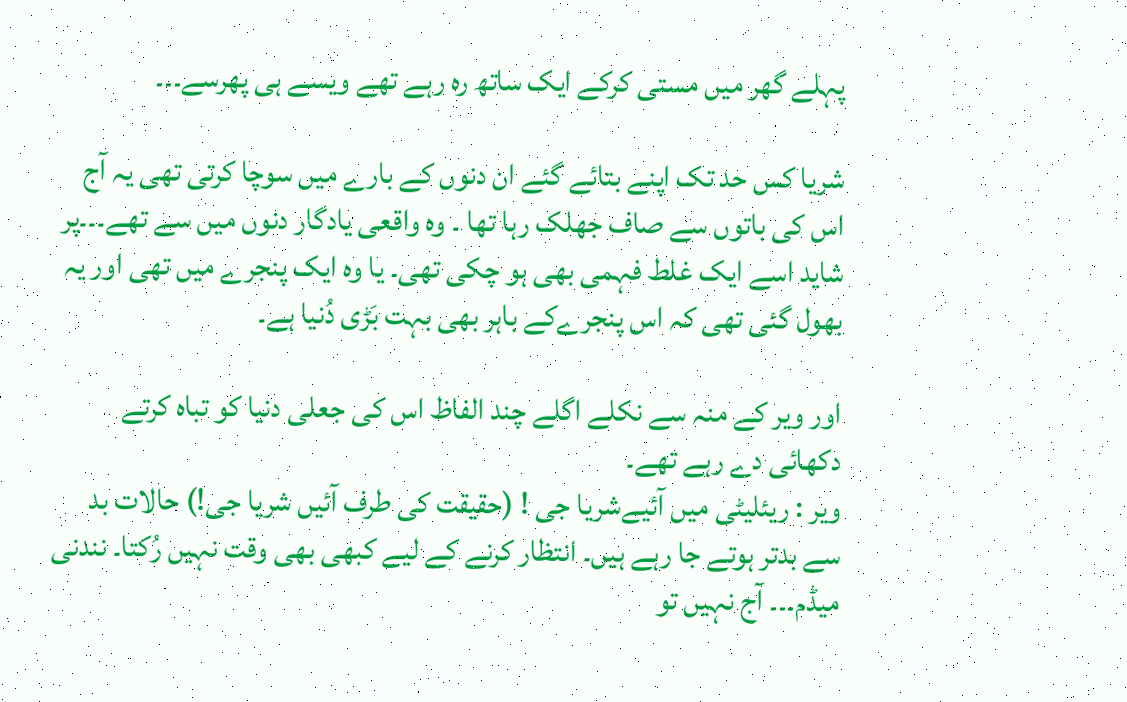پہلے گھر میں مستی کرکے ایک ساتھ رہ رہے تھے ویسے ہی پھرسے۔۔۔

شریا کس حد تک اپنے بتائے گئے ان دنوں كے بارے میں سوچا کرتی تھی یہ آج اس کی باتوں سے صاف جھلک رہا تھا ۔ وہ واقعی یادگار دنوں میں سے تھے۔۔۔پر شاید اسے ایک غلط فہمی بھی ہو چکی تھی۔ یا وہ ایک پنجرے میں تھی اور یہ بھول گئی تھی کہ اس پنجرےكے باہر بھی بہت بَڑی دُنیا ہے۔

اور ویر کے منہ سے نکلے اگلے چند الفاظ اس کی جعلی دنیا کو تباہ کرتے دکھائی دے رہے تھے۔
ویر : ریئلیٹی میں آئیےشریا جی ! (حقیقت کی طرف آئیں شریا جی!) حالات بد سے بدتر ہوتے جا رہے ہیں۔ انتظار کرنے کے لیے کبھی بھی وقت نہیں رُکتا۔ نندنی میڈم۔۔۔ آج نہیں تو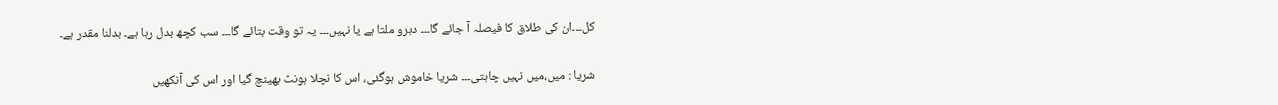کل۔۔۔ان کی طلاق کا فیصلہ آ جائے گا۔۔۔ دہرو ملتا ہے یا نہیں۔۔۔ یہ تو وقت بتائے گا۔۔۔ سب کچھ بدل رہا ہے۔ بدلنا مقدر ہے۔

شریا : میں،میں نہیں چاہتی۔۔۔ شریا خاموش ہوگئی، اس کا نچلا ہونٹ بھینچ گیا اور اس کی آنکھیں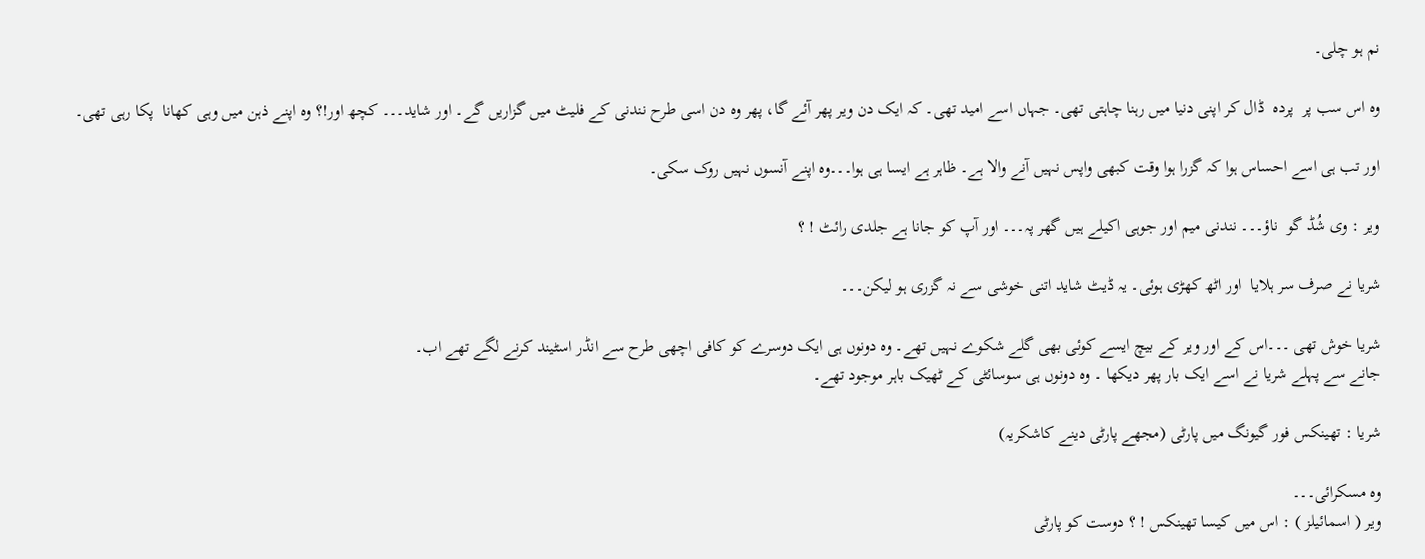نم ہو چلی۔

وہ اس سب پر  پردہ  ڈال کر اپنی دنیا میں رہنا چاہتی تھی۔ جہاں اسے امید تھی۔ کہ ایک دن ویر پھر آئے گا، پھر وہ دن اسی طرح نندنی کے فلیٹ میں گزاریں گے۔ اور شاید۔۔۔ کچھ اور!؟ وہ اپنے ذہن میں وہی کھانا  پکا رہی تھی۔

اور تب ہی اسے احساس ہوا کہ گزرا ہوا وقت کبھی واپس نہیں آنے والا ہے۔ ظاہر ہے ایسا ہی ہوا۔۔۔وہ اپنے آنسوں نہیں روک سکی۔

ویر : وی شُڈ گو  ناؤ۔۔۔ نندنی میم اور جوہی اکیلے ہیں گھر پہ۔۔۔ اور آپ کو جانا ہے جلدی رائٹ ! ؟

شریا نے صرف سر ہلایا  اور اٹھ کھڑی ہوئی۔ یہ ڈیٹ شاید اتنی خوشی سے نہ گزری ہو لیکن۔۔۔

شریا خوش تھی ۔۔۔اس کے اور ویر كے بیچ ایسے کوئی بھی گلے شکوے نہیں تھے۔ وہ دونوں ہی ایک دوسرے کو کافی اچھی طرح سے انڈر اسٹیند کرنے لگے تھے اب۔
جانے سے پہلے شریا نے اسے ایک بار پھر دیکھا ۔ وہ دونوں ہی سوسائٹی كے ٹھیک باہر موجود تھے۔

شریا : تھینکس فور گیونگ میں پارٹی (مجھے پارٹی دینے کاشکریہ)

وہ مسکرائی۔۔۔
ویر ( اسمائیلز ) : اس میں کیسا تھینکس ! ؟ دوست کو پارٹی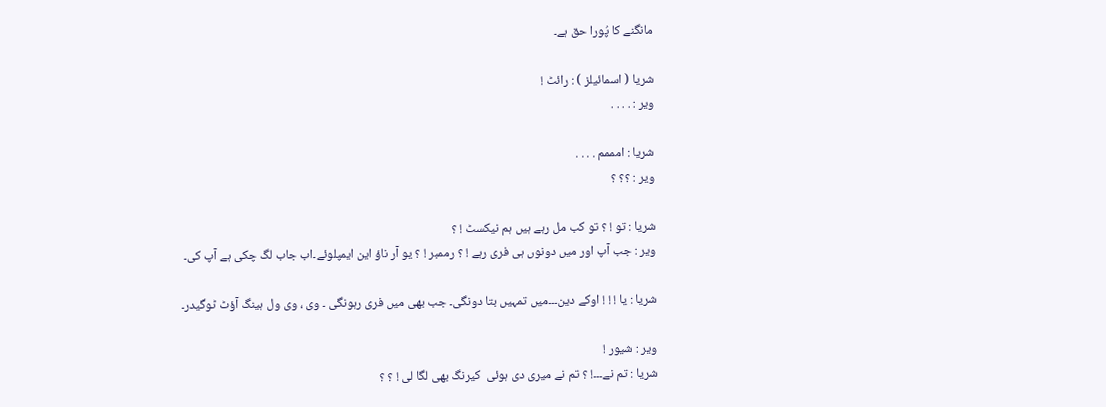مانگنے کا پُورا حق ہے۔

شریا ( اسمائیلز ) : رائٹ !
ویر : . . . .

شریا : امممم . . . .
ویر : ؟؟ ؟

شریا : تو ! ؟ تو کب مل رہے ہیں ہم نیکسٹ ! ؟
ویر : جب آپ اور میں دونوں ہی فری رہے ! ؟ رممبر ! ؟ یو آر ناؤ این ایمپلوئے۔اب جاب لگ چکی ہے آپ کی۔

شریا : یا ! ! ! اوکے دین۔۔۔میں تمہیں بتا دونگی۔ جب بھی میں فری رہونگی ۔ وی ، وی ول ہینگ آؤٹ ٹوگیدر۔

ویر : شیور !
شریا : تم نے۔۔۔! ؟ تم نے میری دی ہوئی  کیرنگ بھی لگا لی ! ؟ ؟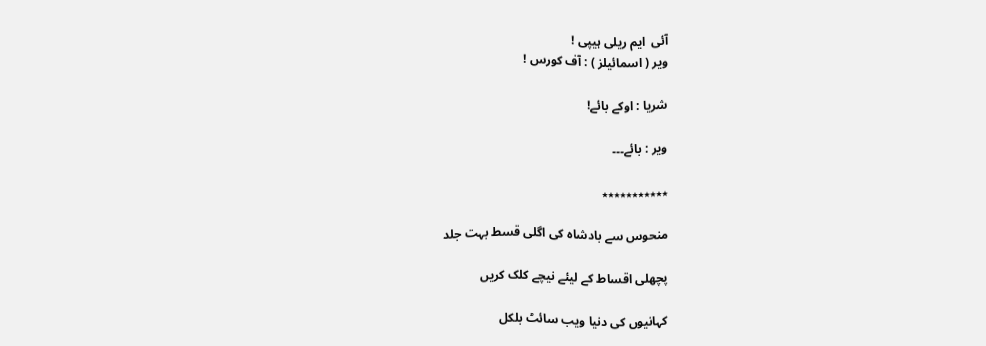آئی  ایم ریلی ہیپی !
ویر ( اسمائیلز ) : آف کورس !

شریا : اوکے بائے!

ویر : بائے۔۔۔

٭٭٭٭٭٭٭٭٭٭٭

منحوس سے بادشاہ کی اگلی قسط بہت جلد

پچھلی اقساط کے لیئے نیچے کلک کریں

کہانیوں کی دنیا ویب سائٹ بلکل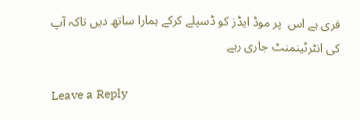فری ہے اس  پر موڈ ایڈز کو ڈسپلے کرکے ہمارا ساتھ دیں تاکہ آپ کی انٹرٹینمنٹ جاری رہے

Leave a Reply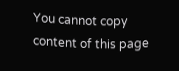You cannot copy content of this page